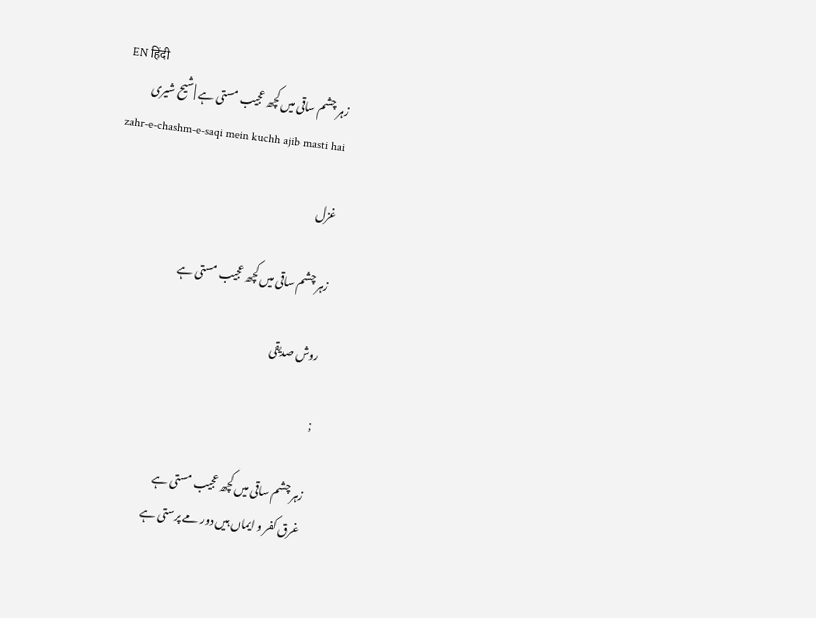EN हिंदी
زہر چشم ساقی میں کچھ عجیب مستی ہے | شیح شیری
zahr-e-chashm-e-saqi mein kuchh ajib masti hai

غزل

زہر چشم ساقی میں کچھ عجیب مستی ہے

روش صدیقی

;

زہر چشم ساقی میں کچھ عجیب مستی ہے
غرق کفر و ایماں ہیں دور مے پرستی ہے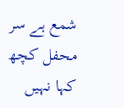شمع ہے سر محفل کچھ کہا نہیں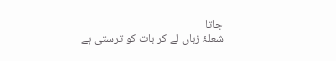جاتا
شعلۂ زباں لے کر بات کو ترستی ہے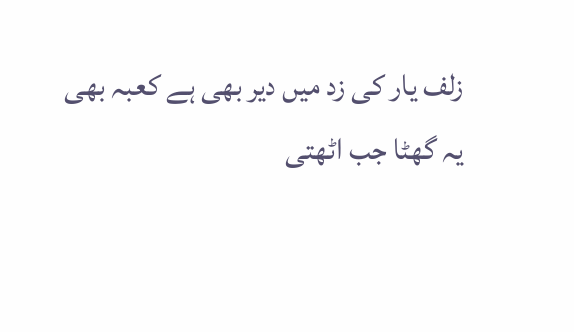زلف یار کی زد میں دیر بھی ہے کعبہ بھی
یہ گھٹا جب اٹھتی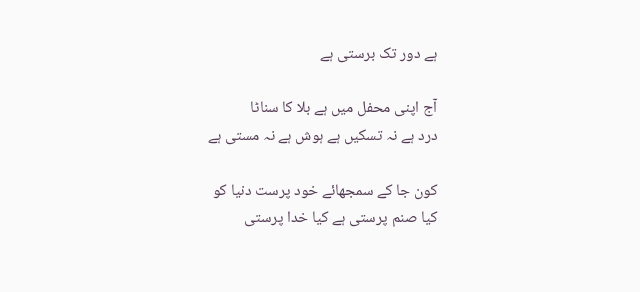ہے دور تک برستی ہے

آج اپنی محفل میں ہے بلا کا سناٹا
درد ہے نہ تسکیں ہے ہوش ہے نہ مستی ہے

کون جا کے سمجھائے خود پرست دنیا کو
کیا صنم پرستی ہے کیا خدا پرستی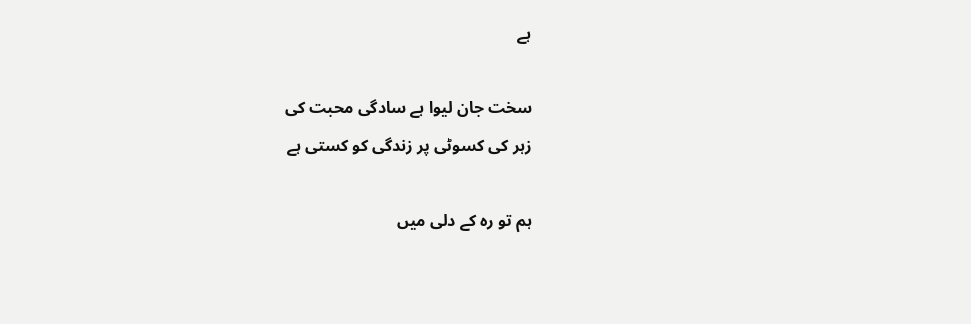ہے

سخت جان لیوا ہے سادگی محبت کی
زہر کی کسوٹی پر زندگی کو کستی ہے

ہم تو رہ کے دلی میں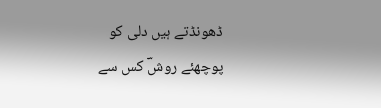ڈھونڈتے ہیں دلی کو
پوچھئے روشؔ کس سے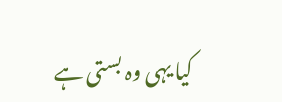کیا یہی وہ بستی ہے